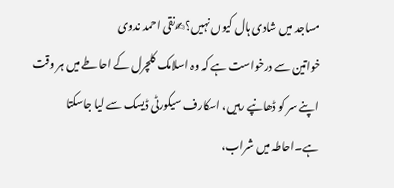مساجد میں شادی ہال کیوں نہیں؟✍نقی احمد ندوی
خواتین سے درخواست ہے کہ وہ اسلامک کلچرل کے احاطے میں ہر وقت اپنے سر کو ڈھانپے رہیں، اسکارف سیکورٹی ڈیسک سے لیا جاسکتا ہے۔احاطہ میں شراب،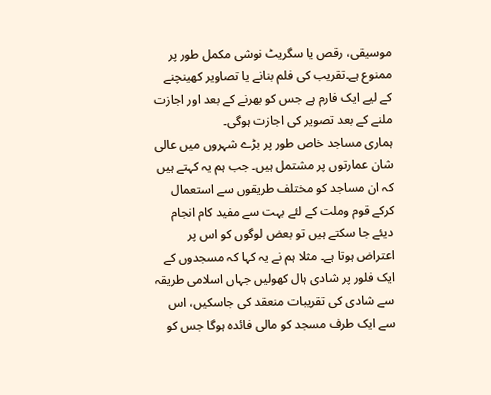موسیقی، رقص یا سگریٹ نوشی مکمل طور پر ممنوع ہے۔تقریب کی فلم بنانے یا تصاویر کھینچنے کے لیے ایک فارم ہے جس کو بھرنے کے بعد اور اجازت ملنے کے بعد تصویر کی اجازت ہوگی۔
ہماری مساجد خاص طور پر بڑے شہروں میں عالی شان عمارتوں پر مشتمل ہیں۔ جب ہم یہ کہتے ہیں کہ ان مساجد کو مختلف طریقوں سے استعمال کرکے قوم وملت کے لئے بہت سے مفید کام انجام دیئے جا سکتے ہیں تو بعض لوگوں کو اس پر اعتراض ہوتا ہے۔ مثلا ہم نے یہ کہا کہ مسجدوں کے ایک فلور پر شادی ہال کھولیں جہاں اسلامی طریقہ سے شادی کی تقریبات منعقد کی جاسکیں، اس سے ایک طرف مسجد کو مالی فائدہ ہوگا جس کو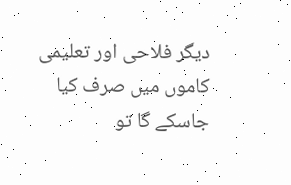دیگر فلاحی اور تعلیمی کاموں میں صرف کیا جاسکے گا تو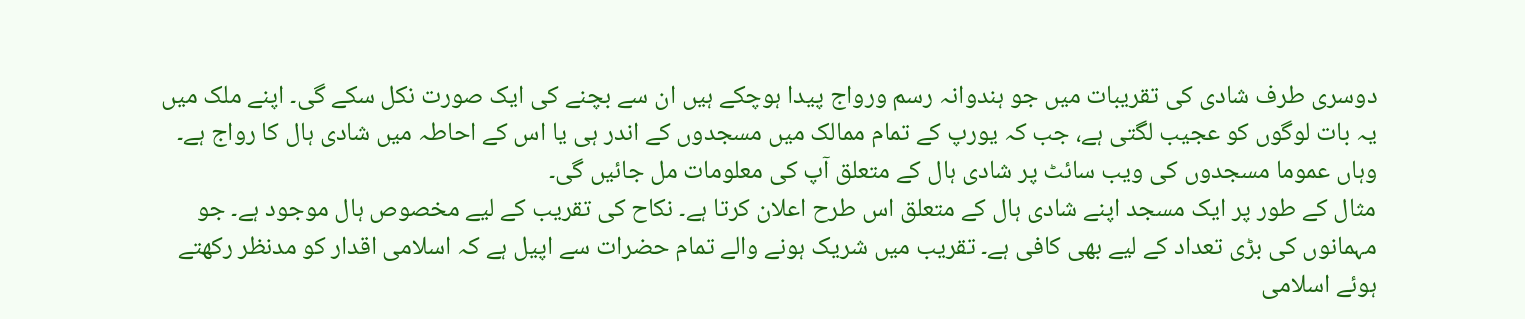دوسری طرف شادی کی تقریبات میں جو ہندوانہ رسم ورواج پیدا ہوچکے ہیں ان سے بچنے کی ایک صورت نکل سکے گی۔ اپنے ملک میں یہ بات لوگوں کو عجیب لگتی ہے، جب کہ یورپ کے تمام ممالک میں مسجدوں کے اندر ہی یا اس کے احاطہ میں شادی ہال کا رواج ہے۔ وہاں عموما مسجدوں کی ویب سائٹ پر شادی ہال کے متعلق آپ کی معلومات مل جائیں گی۔
مثال کے طور پر ایک مسجد اپنے شادی ہال کے متعلق اس طرح اعلان کرتا ہے۔ نکاح کی تقریب کے لیے مخصوص ہال موجود ہے۔ جو مہمانوں کی بڑی تعداد کے لیے بھی کافی ہے۔ تقریب میں شریک ہونے والے تمام حضرات سے اپیل ہے کہ اسلامی اقدار کو مدنظر رکھتے ہوئے اسلامی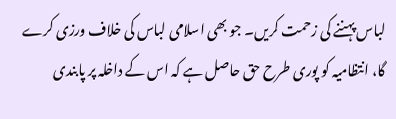لباس پہننے کی زحمت کریں۔ جو بھی اسلامی لباس کی خلاف ورزی کرے گا، انتظامیہ کو پوری طرح حق حاصل ہے کہ اس کے داخلہ پر پابندی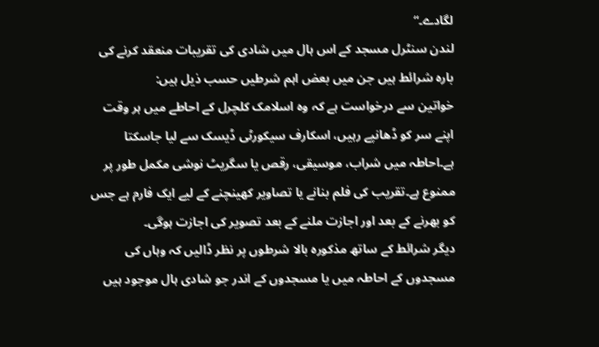لگادے۔“
لندن سنٹرل مسجد کے اس ہال میں شادی کی تقریبات منعقد کرنے کی بارہ شرائط ہیں جن میں بعض اہم شرطیں حسب ذیل ہیں:
خواتین سے درخواست ہے کہ وہ اسلامک کلچرل کے احاطے میں ہر وقت اپنے سر کو ڈھانپے رہیں، اسکارف سیکورٹی ڈیسک سے لیا جاسکتا ہے۔احاطہ میں شراب، موسیقی، رقص یا سگریٹ نوشی مکمل طور پر ممنوع ہے۔تقریب کی فلم بنانے یا تصاویر کھینچنے کے لیے ایک فارم ہے جس کو بھرنے کے بعد اور اجازت ملنے کے بعد تصویر کی اجازت ہوگی۔
دیگر شرائط کے ساتھ مذکورہ بالا شرطوں پر نظر ڈالیں کہ وہاں کی مسجدوں کے احاطہ میں یا مسجدوں کے اندر جو شادی ہال موجود ہیں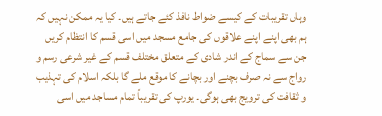وہاں تقریبات کے کیسے ضواط نافذ کئے جاتے ہیں۔ کیا یہ ممکن نہیں کہ ہم بھی اپنے اپنے علاقوں کی جامع مسجد میں اسی قسم کا انتظام کریں جن سے سماج کے اندر شادی کے متعلق مختلف قسم کے غیر شرعی رسم و رواج سے نہ صرف بچنے اور بچانے کا موقع ملے گا بلکہ اسلام کی تہذیب و ثقافت کی ترویج بھی ہوگی۔ یورپ کی تقریباً تمام مساجد میں اسی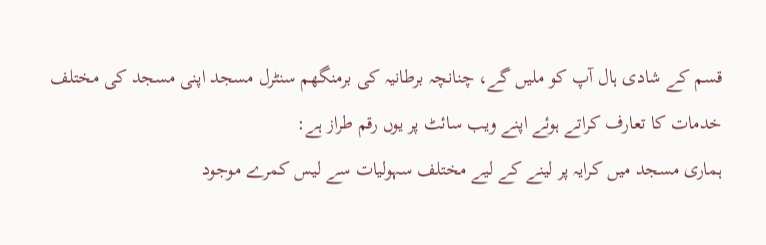قسم کے شادی ہال آپ کو ملیں گے، چنانچہ برطانیہ کی برمنگھم سنٹرل مسجد اپنی مسجد کی مختلف خدمات کا تعارف کراتے ہوئے اپنے ویب سائٹ پر یوں رقم طراز ہے:
ہماری مسجد میں کرایہ پر لینے کے لیے مختلف سہولیات سے لیس کمرے موجود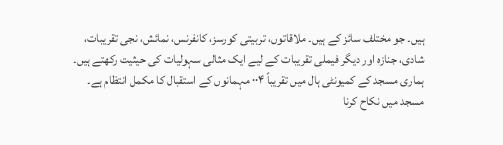ہیں۔ جو مختلف سائز کے ہیں۔ ملاقاتوں، تربیتی کورسز، کانفرنس، نمائش، نجی تقریبات، شادی، جنازہ اور دیگر فیملی تقریبات کے لیے ایک مثالی سہولیات کی حیثیت رکھتے ہیں۔ ہماری مسجد کے کمیونٹی ہال میں تقریباً ۰۰۴ مہمانوں کے استقبال کا مکمل انتظام ہے۔
مسجد میں نکاح کرنا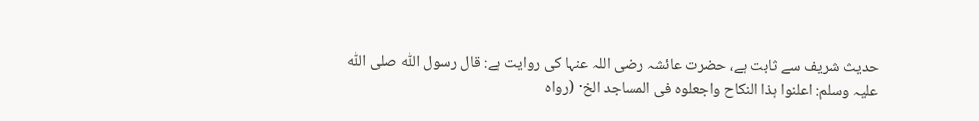حدیث شریف سے ثابت ہے، حضرت عائشہ رضی اللہ عنہا کی روایت ہے: قال رسول اللّٰہ صلی اللّٰہ علیہ وسلم: اعلنوا ہذا النکاح واجعلوہ فی المساجد الخ· (رواہ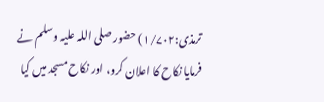ترمذی:۱/۷۰۲) حضور صلی اللہ علیہ وسلم نے فرمایا نکاح کا اعلان کرو، اور نکاح مسجد میں کیا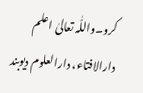کرو۔واللّٰہ تعالیٰ اعلم دارالافتاء، دارالعلوم دیوبند